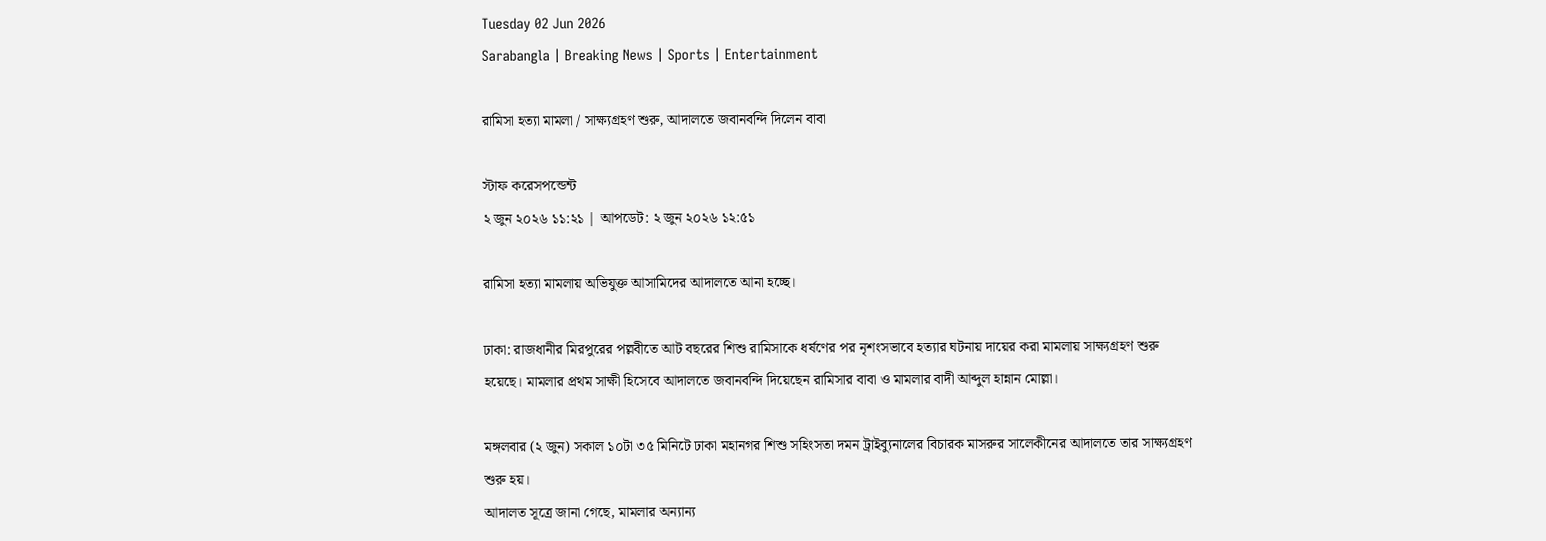Tuesday 02 Jun 2026
Sarabangla | Breaking News | Sports | Entertainment

রামিসা হত্যা মামলা / সাক্ষ্যগ্রহণ শুরু, আদালতে জবানবন্দি দিলেন বাবা

স্টাফ করেসপন্ডেন্ট
২ জুন ২০২৬ ১১:২১ | আপডেট: ২ জুন ২০২৬ ১২:৫১

রামিসা হত্যা মামলায় অভিযুক্ত আসামিদের আদালতে আনা হচ্ছে।

ঢাকা: রাজধানীর মিরপুরের পল্লবীতে আট বছরের শিশু রামিসাকে ধর্ষণের পর নৃশংসভাবে হত্যার ঘটনায় দায়ের করা মামলায় সাক্ষ্যগ্রহণ শুরু হয়েছে। মামলার প্রথম সাক্ষী হিসেবে আদালতে জবানবন্দি দিয়েছেন রামিসার বাবা ও মামলার বাদী আব্দুল হান্নান মোল্লা।

মঙ্গলবার (২ জুন) সকাল ১০টা ৩৫ মিনিটে ঢাকা মহানগর শিশু সহিংসতা দমন ট্রাইব্যুনালের বিচারক মাসরুর সালেকীনের আদালতে তার সাক্ষ্যগ্রহণ শুরু হয়।
আদালত সূত্রে জানা গেছে, মামলার অন্যান্য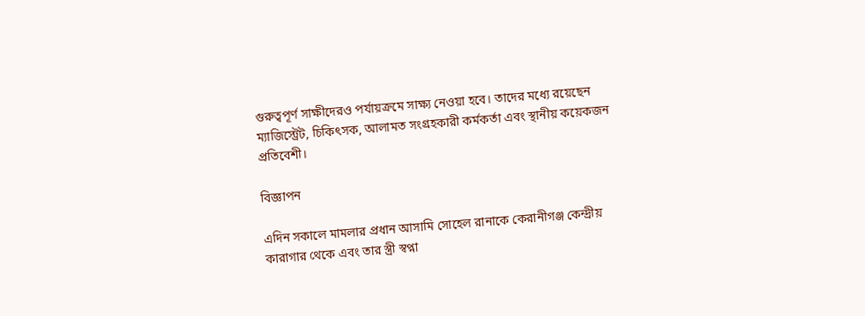গুরুত্বপূর্ণ সাক্ষীদেরও পর্যায়ক্রমে সাক্ষ্য নেওয়া হবে। তাদের মধ্যে রয়েছেন ম্যাজিস্ট্রেট, চিকিৎসক, আলামত সংগ্রহকারী কর্মকর্তা এবং স্থানীয় কয়েকজন প্রতিবেশী।

বিজ্ঞাপন

এদিন সকালে মামলার প্রধান আসামি সোহেল রানাকে কেরানীগঞ্জ কেন্দ্রীয় কারাগার থেকে এবং তার স্ত্রী স্বপ্না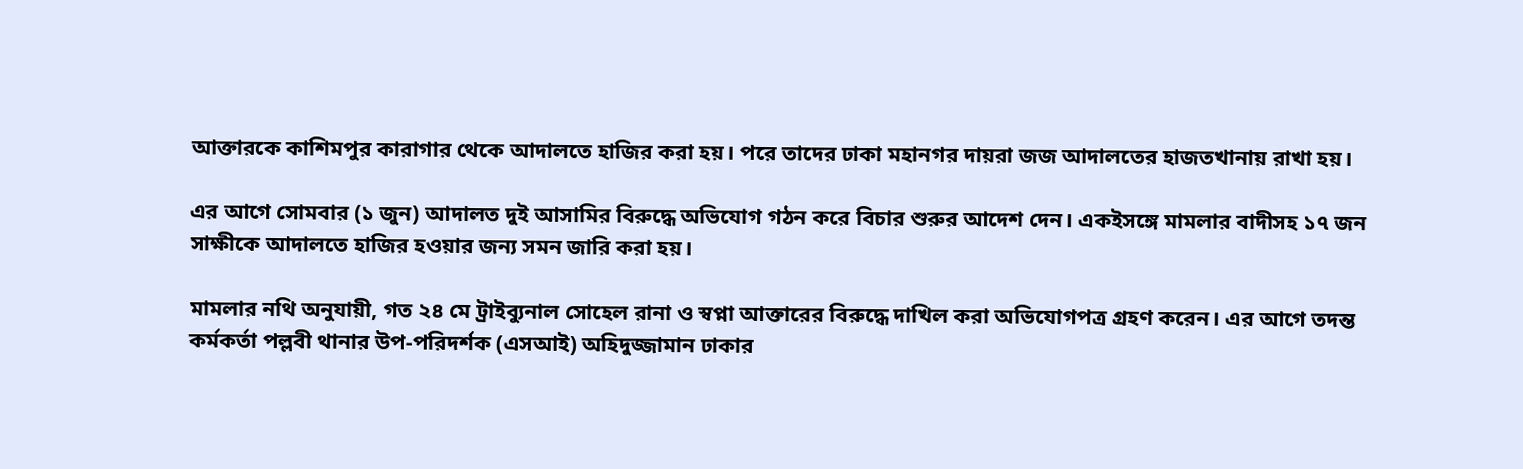আক্তারকে কাশিমপুর কারাগার থেকে আদালতে হাজির করা হয়। পরে তাদের ঢাকা মহানগর দায়রা জজ আদালতের হাজতখানায় রাখা হয়।

এর আগে সোমবার (১ জুন) আদালত দুই আসামির বিরুদ্ধে অভিযোগ গঠন করে বিচার শুরুর আদেশ দেন। একইসঙ্গে মামলার বাদীসহ ১৭ জন সাক্ষীকে আদালতে হাজির হওয়ার জন্য সমন জারি করা হয়।

মামলার নথি অনুযায়ী, গত ২৪ মে ট্রাইব্যুনাল সোহেল রানা ও স্বপ্না আক্তারের বিরুদ্ধে দাখিল করা অভিযোগপত্র গ্রহণ করেন। এর আগে তদন্ত কর্মকর্তা পল্লবী থানার উপ-পরিদর্শক (এসআই) অহিদুজ্জামান ঢাকার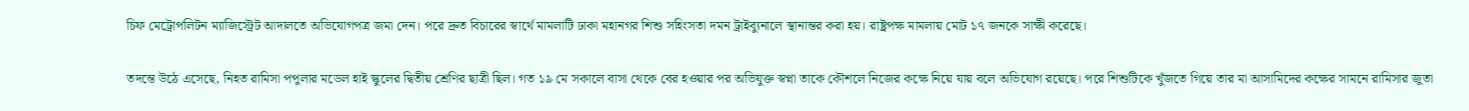চিফ মেট্রোপলিটন ম্যাজিস্ট্রেট আদালতে অভিযোগপত্র জমা দেন। পরে দ্রুত বিচারের স্বার্থে মামলাটি ঢাকা মহানগর শিশু সহিংসতা দমন ট্রাইব্যুনালে স্থানান্তর করা হয়। রাষ্ট্রপক্ষ মামলায় মোট ১৭ জনকে সাক্ষী করেছে।

তদন্তে উঠে এসেছে, নিহত রামিসা পপুলার মডেল হাই স্কুলের দ্বিতীয় শ্রেণির ছাত্রী ছিল। গত ১৯ মে সকালে বাসা থেকে বের হওয়ার পর অভিযুক্ত স্বপ্না তাকে কৌশলে নিজের কক্ষে নিয়ে যায় বলে অভিযোগ রয়েছে। পরে শিশুটিকে খুঁজতে গিয়ে তার মা আসামিদের কক্ষের সামনে রামিসার জুতা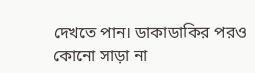দেখতে পান। ডাকাডাকির পরও কোনো সাড়া না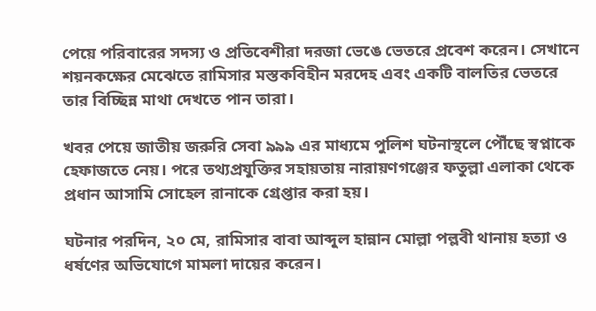পেয়ে পরিবারের সদস্য ও প্রতিবেশীরা দরজা ভেঙে ভেতরে প্রবেশ করেন। সেখানে শয়নকক্ষের মেঝেতে রামিসার মস্তকবিহীন মরদেহ এবং একটি বালতির ভেতরে তার বিচ্ছিন্ন মাথা দেখতে পান তারা।

খবর পেয়ে জাতীয় জরুরি সেবা ৯৯৯ এর মাধ্যমে পুলিশ ঘটনাস্থলে পৌঁছে স্বপ্নাকে হেফাজতে নেয়। পরে তথ্যপ্রযুক্তির সহায়তায় নারায়ণগঞ্জের ফতুল্লা এলাকা থেকে প্রধান আসামি সোহেল রানাকে গ্রেপ্তার করা হয়।

ঘটনার পরদিন, ২০ মে, রামিসার বাবা আব্দুল হান্নান মোল্লা পল্লবী থানায় হত্যা ও ধর্ষণের অভিযোগে মামলা দায়ের করেন।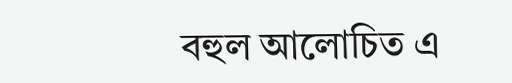বহুল আলোচিত এ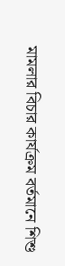মামলার বিচার কার্যক্রম বর্তমানে শিশু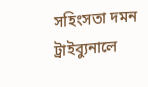সহিংসতা দমন ট্রাইব্যুনালে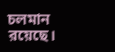চলমান রয়েছে।